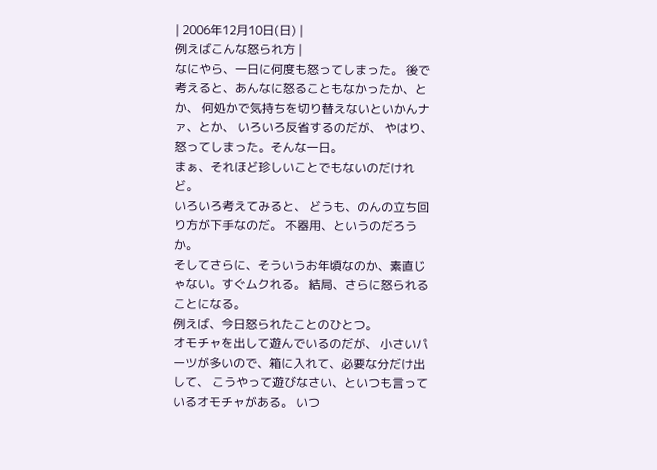| 2006年12月10日(日) |
例えばこんな怒られ方 |
なにやら、一日に何度も怒ってしまった。 後で考えると、あんなに怒ることもなかったか、とか、 何処かで気持ちを切り替えないといかんナァ、とか、 いろいろ反省するのだが、 やはり、怒ってしまった。そんな一日。
まぁ、それほど珍しいことでもないのだけれど。
いろいろ考えてみると、 どうも、のんの立ち回り方が下手なのだ。 不器用、というのだろうか。
そしてさらに、そういうお年頃なのか、素直じゃない。すぐムクれる。 結局、さらに怒られることになる。
例えば、今日怒られたことのひとつ。
オモチャを出して遊んでいるのだが、 小さいパーツが多いので、箱に入れて、必要な分だけ出して、 こうやって遊びなさい、といつも言っているオモチャがある。 いつ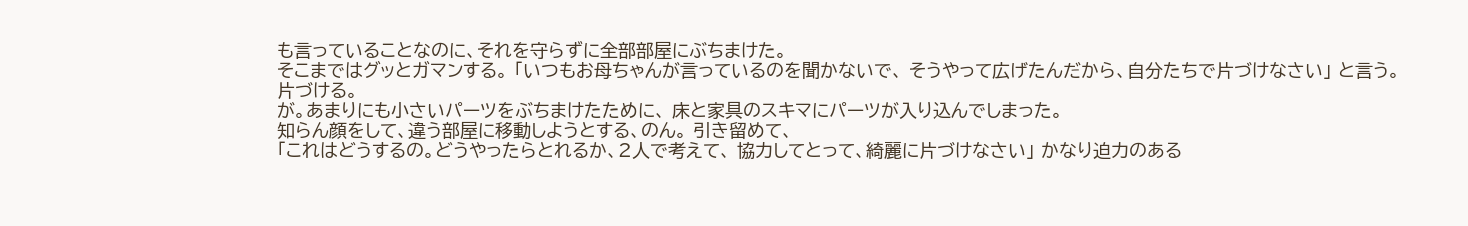も言っていることなのに、それを守らずに全部部屋にぶちまけた。
そこまではグッとガマンする。 「いつもお母ちゃんが言っているのを聞かないで、 そうやって広げたんだから、自分たちで片づけなさい」 と言う。
片づける。
が。あまりにも小さいパーツをぶちまけたために、 床と家具のスキマにパーツが入り込んでしまった。
知らん顔をして、違う部屋に移動しようとする、のん。 引き留めて、
「これはどうするの。どうやったらとれるか、2人で考えて、 協力してとって、綺麗に片づけなさい」 かなり迫力のある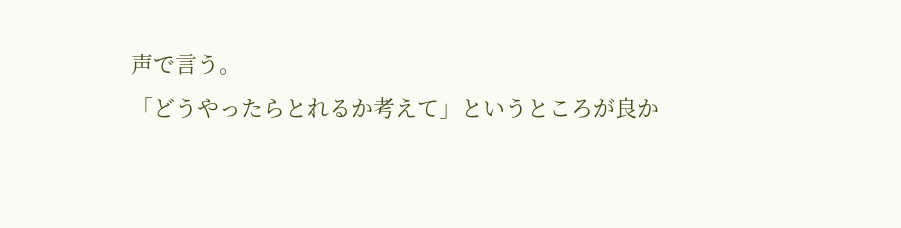声で言う。
「どうやったらとれるか考えて」というところが良か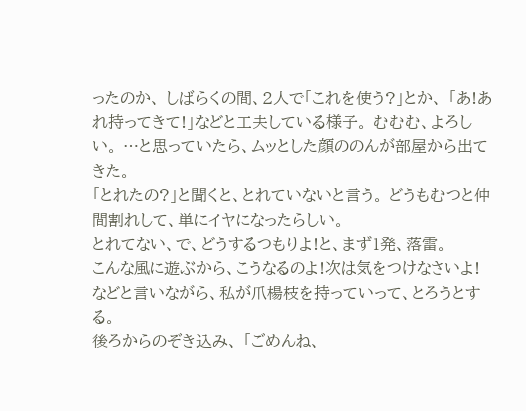ったのか、 しばらくの間、2人で「これを使う?」とか、 「あ!あれ持ってきて!」などと工夫している様子。 むむむ、よろしい。 …と思っていたら、ムッとした顔ののんが部屋から出てきた。
「とれたの?」と聞くと、とれていないと言う。 どうもむつと仲間割れして、単にイヤになったらしい。
とれてない、で、どうするつもりよ!と、まず1発、落雷。
こんな風に遊ぶから、こうなるのよ!次は気をつけなさいよ! などと言いながら、私が爪楊枝を持っていって、とろうとする。
後ろからのぞき込み、 「ごめんね、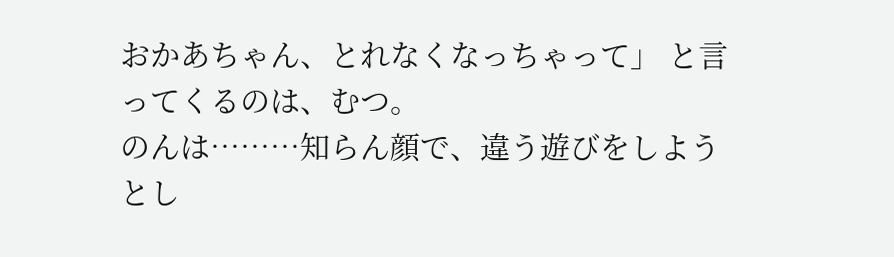おかあちゃん、とれなくなっちゃって」 と言ってくるのは、むつ。
のんは………知らん顔で、違う遊びをしようとし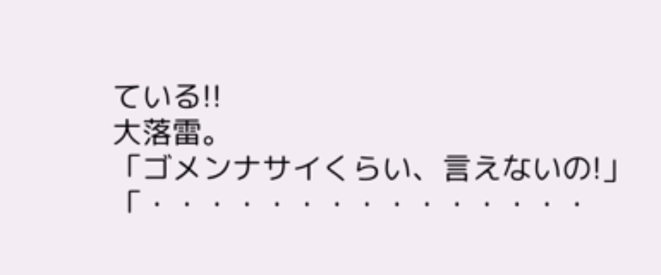ている!!
大落雷。
「ゴメンナサイくらい、言えないの!」
「・・・・・・・・・・・・・・・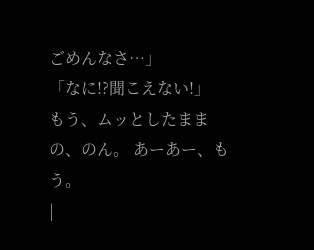ごめんなさ…」
「なに!?聞こえない!」
もう、ムッとしたままの、のん。 あーあー、もう。
|